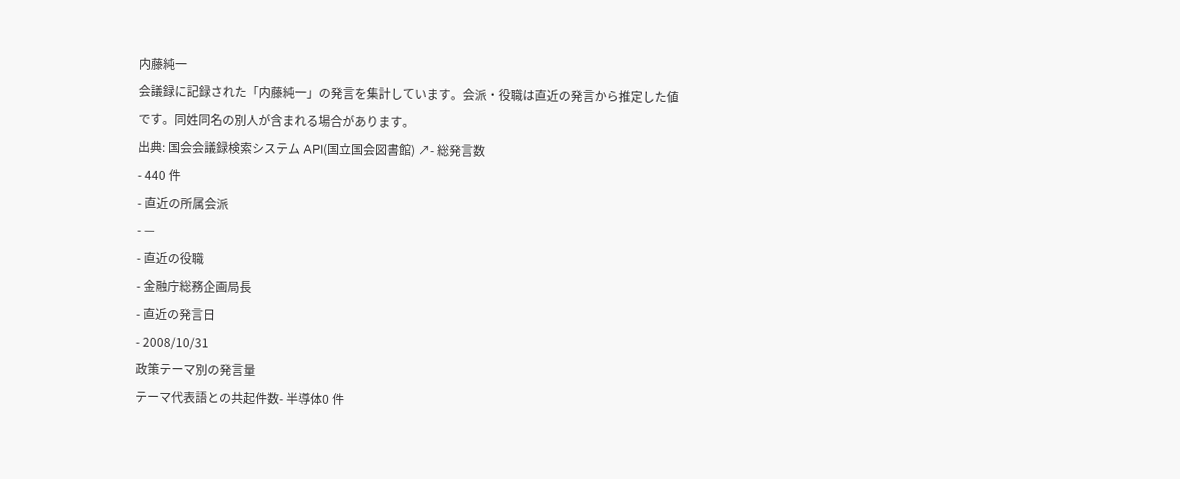内藤純一
会議録に記録された「内藤純一」の発言を集計しています。会派・役職は直近の発言から推定した値です。同姓同名の別人が含まれる場合があります。
出典: 国会会議録検索システム API(国立国会図書館) ↗- 総発言数
- 440 件
- 直近の所属会派
- —
- 直近の役職
- 金融庁総務企画局長
- 直近の発言日
- 2008/10/31
政策テーマ別の発言量
テーマ代表語との共起件数- 半導体0 件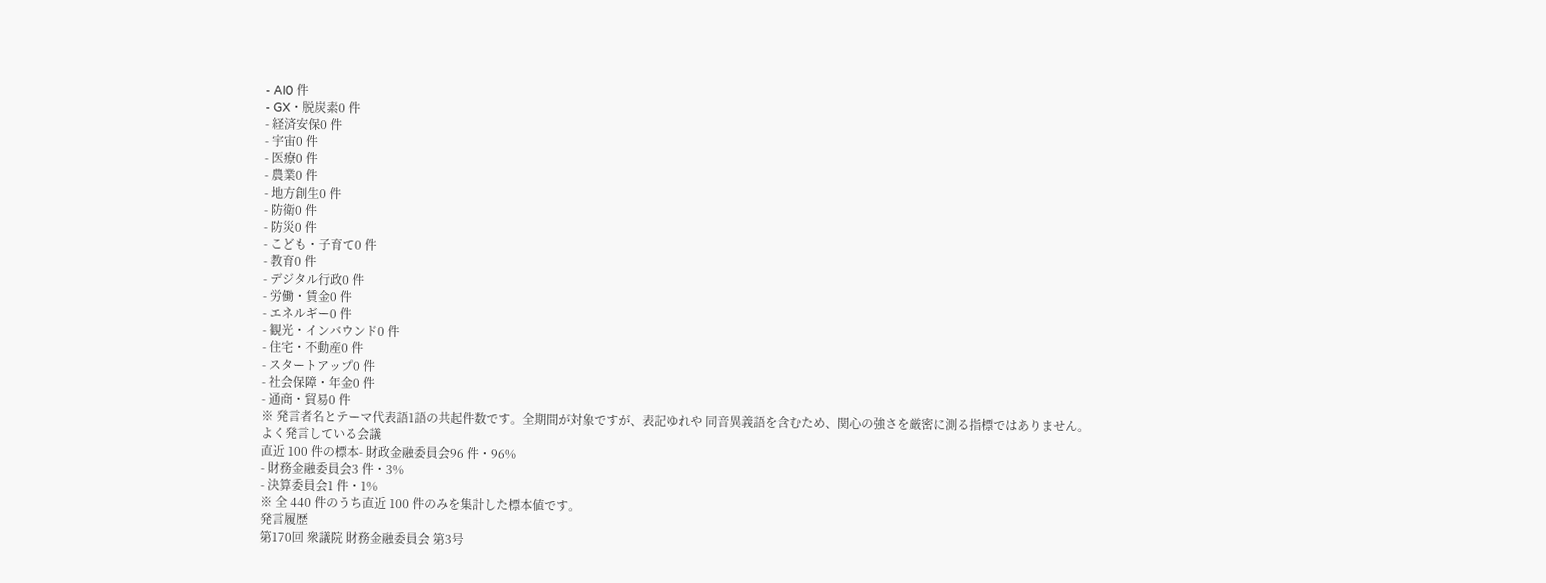- AI0 件
- GX・脱炭素0 件
- 経済安保0 件
- 宇宙0 件
- 医療0 件
- 農業0 件
- 地方創生0 件
- 防衛0 件
- 防災0 件
- こども・子育て0 件
- 教育0 件
- デジタル行政0 件
- 労働・賃金0 件
- エネルギー0 件
- 観光・インバウンド0 件
- 住宅・不動産0 件
- スタートアップ0 件
- 社会保障・年金0 件
- 通商・貿易0 件
※ 発言者名とテーマ代表語1語の共起件数です。全期間が対象ですが、表記ゆれや 同音異義語を含むため、関心の強さを厳密に測る指標ではありません。
よく発言している会議
直近 100 件の標本- 財政金融委員会96 件・96%
- 財務金融委員会3 件・3%
- 決算委員会1 件・1%
※ 全 440 件のうち直近 100 件のみを集計した標本値です。
発言履歴
第170回 衆議院 財務金融委員会 第3号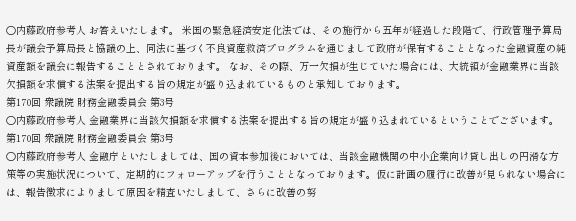○内藤政府参考人 お答えいたします。 米国の緊急経済安定化法では、その施行から五年が経過した段階で、行政管理予算局長が議会予算局長と協議の上、同法に基づく不良資産救済プログラムを通じまして政府が保有することとなった金融資産の純資産額を議会に報告することとされております。 なお、その際、万一欠損が生じていた場合には、大統領が金融業界に当該欠損額を求償する法案を提出する旨の規定が盛り込まれているものと承知しております。
第170回 衆議院 財務金融委員会 第3号
○内藤政府参考人 金融業界に当該欠損額を求償する法案を提出する旨の規定が盛り込まれているということでございます。
第170回 衆議院 財務金融委員会 第3号
○内藤政府参考人 金融庁といたしましては、国の資本参加後においては、当該金融機関の中小企業向け貸し出しの円滑な方策等の実施状況について、定期的にフォローアップを行うこととなっております。仮に計画の履行に改善が見られない場合には、報告徴求によりまして原因を精査いたしまして、さらに改善の努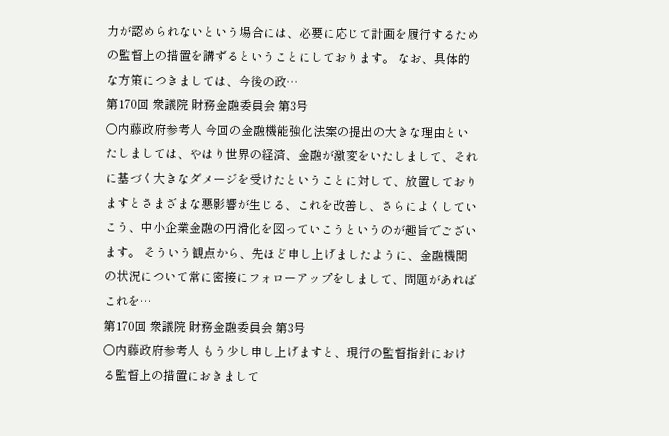力が認められないという場合には、必要に応じて計画を履行するための監督上の措置を講ずるということにしております。 なお、具体的な方策につきましては、今後の政…
第170回 衆議院 財務金融委員会 第3号
○内藤政府参考人 今回の金融機能強化法案の提出の大きな理由といたしましては、やはり世界の経済、金融が激変をいたしまして、それに基づく大きなダメージを受けたということに対して、放置しておりますとさまざまな悪影響が生じる、これを改善し、さらによくしていこう、中小企業金融の円滑化を図っていこうというのが趣旨でございます。 そういう観点から、先ほど申し上げましたように、金融機関の状況について常に密接にフォローアップをしまして、問題があればこれを…
第170回 衆議院 財務金融委員会 第3号
○内藤政府参考人 もう少し申し上げますと、現行の監督指針における監督上の措置におきまして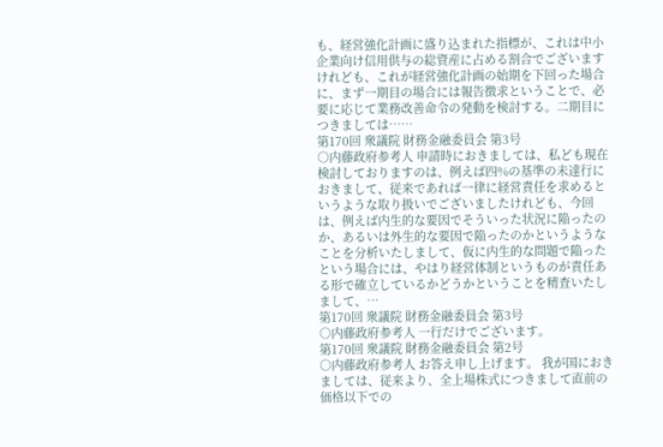も、経営強化計画に盛り込まれた指標が、これは中小企業向け信用供与の総資産に占める割合でございますけれども、これが経営強化計画の始期を下回った場合に、まず一期目の場合には報告徴求ということで、必要に応じて業務改善命令の発動を検討する。二期目につきましては……
第170回 衆議院 財務金融委員会 第3号
○内藤政府参考人 申請時におきましては、私ども現在検討しておりますのは、例えば四%の基準の未達行におきまして、従来であれば一律に経営責任を求めるというような取り扱いでございましたけれども、今回は、例えば内生的な要因でそういった状況に陥ったのか、あるいは外生的な要因で陥ったのかというようなことを分析いたしまして、仮に内生的な問題で陥ったという場合には、やはり経営体制というものが責任ある形で確立しているかどうかということを精査いたしまして、…
第170回 衆議院 財務金融委員会 第3号
○内藤政府参考人 一行だけでございます。
第170回 衆議院 財務金融委員会 第2号
○内藤政府参考人 お答え申し上げます。 我が国におきましては、従来より、全上場株式につきまして直前の価格以下での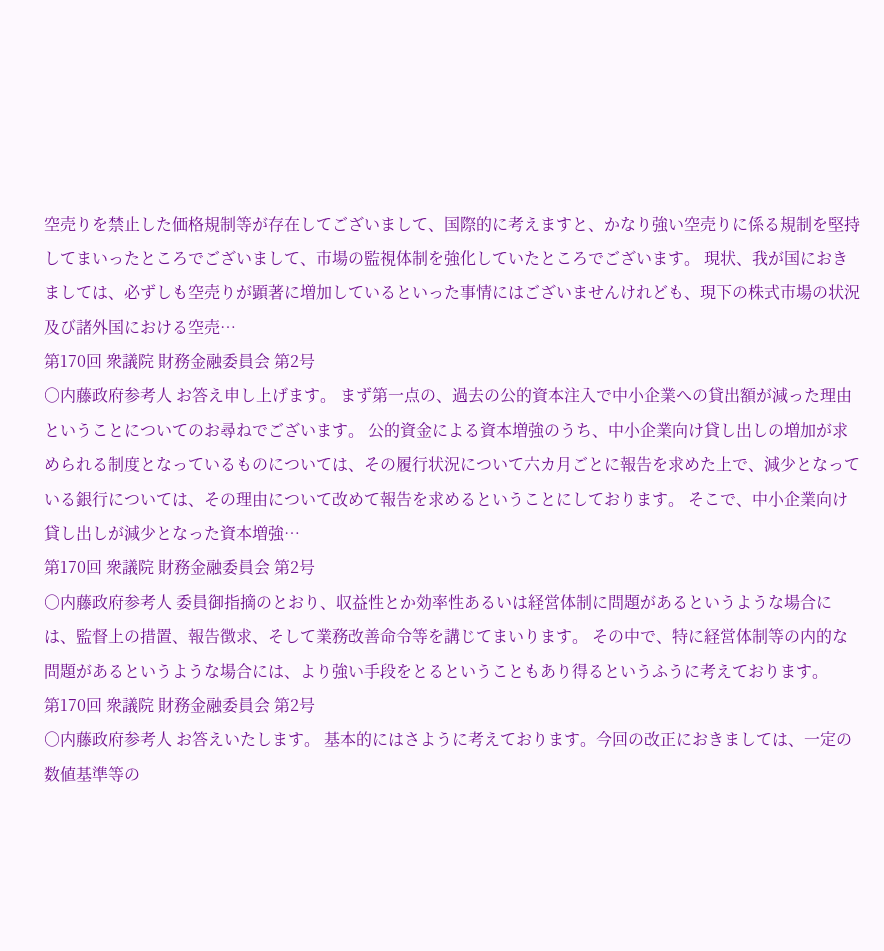空売りを禁止した価格規制等が存在してございまして、国際的に考えますと、かなり強い空売りに係る規制を堅持してまいったところでございまして、市場の監視体制を強化していたところでございます。 現状、我が国におきましては、必ずしも空売りが顕著に増加しているといった事情にはございませんけれども、現下の株式市場の状況及び諸外国における空売…
第170回 衆議院 財務金融委員会 第2号
○内藤政府参考人 お答え申し上げます。 まず第一点の、過去の公的資本注入で中小企業への貸出額が減った理由ということについてのお尋ねでございます。 公的資金による資本増強のうち、中小企業向け貸し出しの増加が求められる制度となっているものについては、その履行状況について六カ月ごとに報告を求めた上で、減少となっている銀行については、その理由について改めて報告を求めるということにしております。 そこで、中小企業向け貸し出しが減少となった資本増強…
第170回 衆議院 財務金融委員会 第2号
○内藤政府参考人 委員御指摘のとおり、収益性とか効率性あるいは経営体制に問題があるというような場合には、監督上の措置、報告徴求、そして業務改善命令等を講じてまいります。 その中で、特に経営体制等の内的な問題があるというような場合には、より強い手段をとるということもあり得るというふうに考えております。
第170回 衆議院 財務金融委員会 第2号
○内藤政府参考人 お答えいたします。 基本的にはさように考えております。今回の改正におきましては、一定の数値基準等の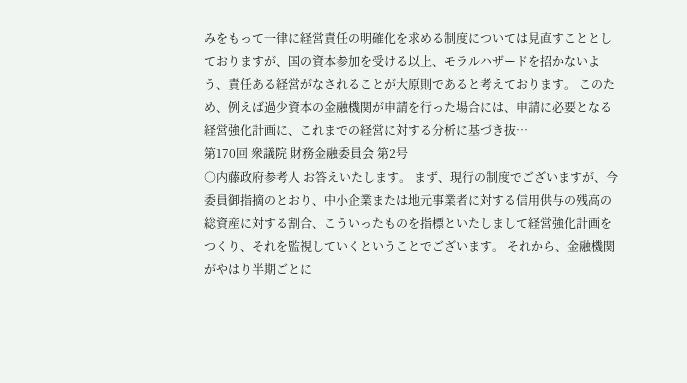みをもって一律に経営責任の明確化を求める制度については見直すこととしておりますが、国の資本参加を受ける以上、モラルハザードを招かないよう、責任ある経営がなされることが大原則であると考えております。 このため、例えば過少資本の金融機関が申請を行った場合には、申請に必要となる経営強化計画に、これまでの経営に対する分析に基づき抜…
第170回 衆議院 財務金融委員会 第2号
○内藤政府参考人 お答えいたします。 まず、現行の制度でございますが、今委員御指摘のとおり、中小企業または地元事業者に対する信用供与の残高の総資産に対する割合、こういったものを指標といたしまして経営強化計画をつくり、それを監視していくということでございます。 それから、金融機関がやはり半期ごとに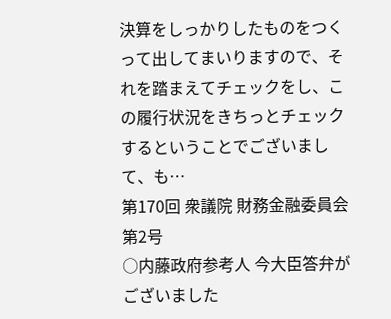決算をしっかりしたものをつくって出してまいりますので、それを踏まえてチェックをし、この履行状況をきちっとチェックするということでございまして、も…
第170回 衆議院 財務金融委員会 第2号
○内藤政府参考人 今大臣答弁がございました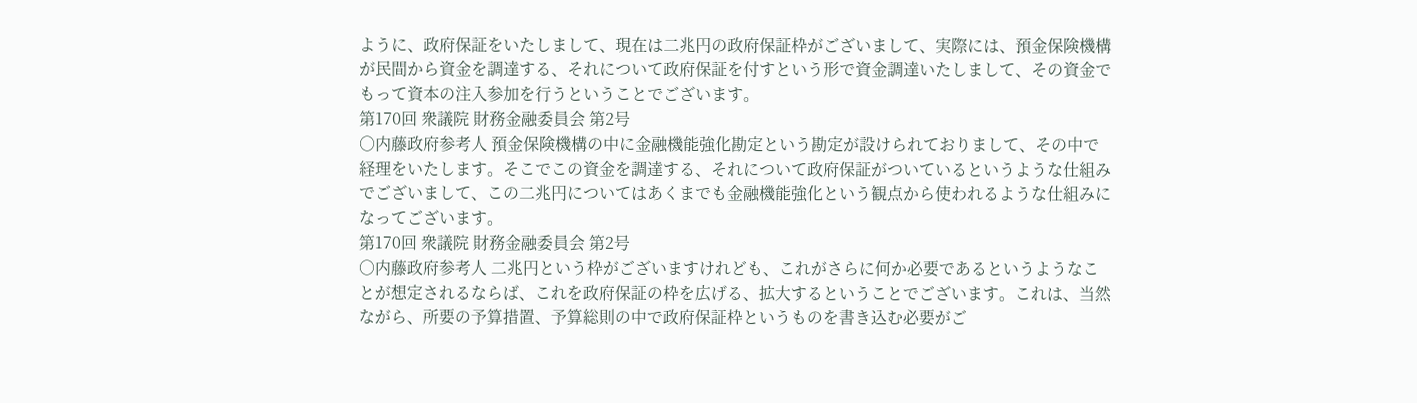ように、政府保証をいたしまして、現在は二兆円の政府保証枠がございまして、実際には、預金保険機構が民間から資金を調達する、それについて政府保証を付すという形で資金調達いたしまして、その資金でもって資本の注入参加を行うということでございます。
第170回 衆議院 財務金融委員会 第2号
○内藤政府参考人 預金保険機構の中に金融機能強化勘定という勘定が設けられておりまして、その中で経理をいたします。そこでこの資金を調達する、それについて政府保証がついているというような仕組みでございまして、この二兆円についてはあくまでも金融機能強化という観点から使われるような仕組みになってございます。
第170回 衆議院 財務金融委員会 第2号
○内藤政府参考人 二兆円という枠がございますけれども、これがさらに何か必要であるというようなことが想定されるならば、これを政府保証の枠を広げる、拡大するということでございます。これは、当然ながら、所要の予算措置、予算総則の中で政府保証枠というものを書き込む必要がご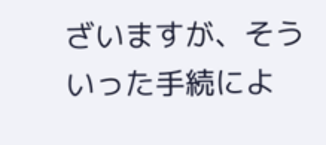ざいますが、そういった手続によ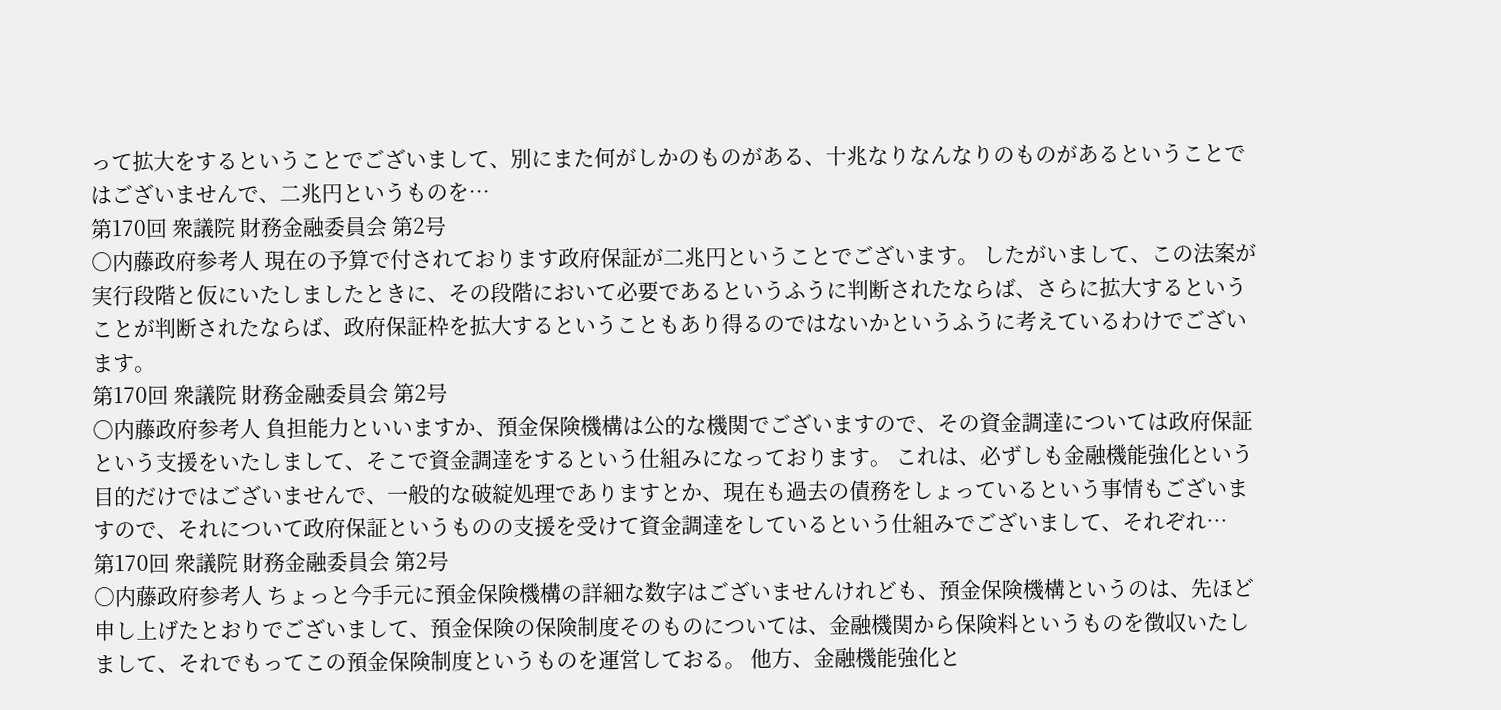って拡大をするということでございまして、別にまた何がしかのものがある、十兆なりなんなりのものがあるということではございませんで、二兆円というものを…
第170回 衆議院 財務金融委員会 第2号
○内藤政府参考人 現在の予算で付されております政府保証が二兆円ということでございます。 したがいまして、この法案が実行段階と仮にいたしましたときに、その段階において必要であるというふうに判断されたならば、さらに拡大するということが判断されたならば、政府保証枠を拡大するということもあり得るのではないかというふうに考えているわけでございます。
第170回 衆議院 財務金融委員会 第2号
○内藤政府参考人 負担能力といいますか、預金保険機構は公的な機関でございますので、その資金調達については政府保証という支援をいたしまして、そこで資金調達をするという仕組みになっております。 これは、必ずしも金融機能強化という目的だけではございませんで、一般的な破綻処理でありますとか、現在も過去の債務をしょっているという事情もございますので、それについて政府保証というものの支援を受けて資金調達をしているという仕組みでございまして、それぞれ…
第170回 衆議院 財務金融委員会 第2号
○内藤政府参考人 ちょっと今手元に預金保険機構の詳細な数字はございませんけれども、預金保険機構というのは、先ほど申し上げたとおりでございまして、預金保険の保険制度そのものについては、金融機関から保険料というものを徴収いたしまして、それでもってこの預金保険制度というものを運営しておる。 他方、金融機能強化と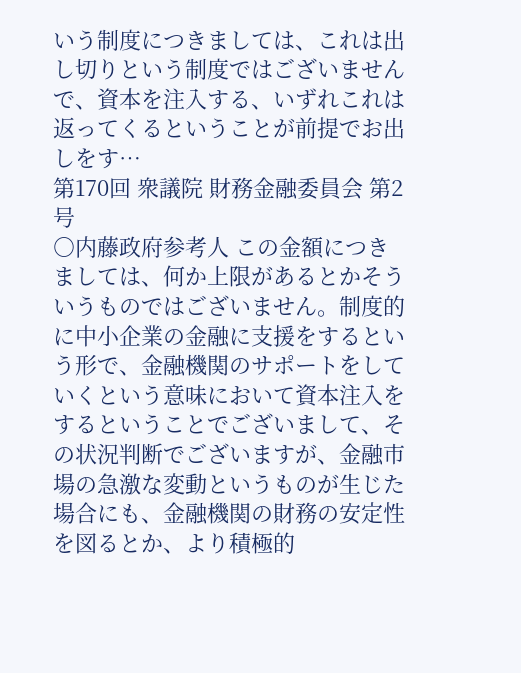いう制度につきましては、これは出し切りという制度ではございませんで、資本を注入する、いずれこれは返ってくるということが前提でお出しをす…
第170回 衆議院 財務金融委員会 第2号
○内藤政府参考人 この金額につきましては、何か上限があるとかそういうものではございません。制度的に中小企業の金融に支援をするという形で、金融機関のサポートをしていくという意味において資本注入をするということでございまして、その状況判断でございますが、金融市場の急激な変動というものが生じた場合にも、金融機関の財務の安定性を図るとか、より積極的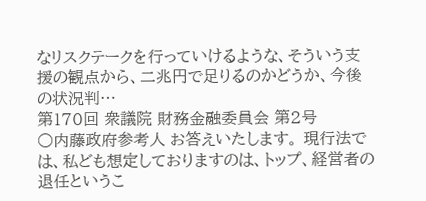なリスクテークを行っていけるような、そういう支援の観点から、二兆円で足りるのかどうか、今後の状況判…
第170回 衆議院 財務金融委員会 第2号
○内藤政府参考人 お答えいたします。 現行法では、私ども想定しておりますのは、トップ、経営者の退任というこ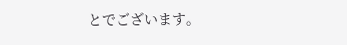とでございます。